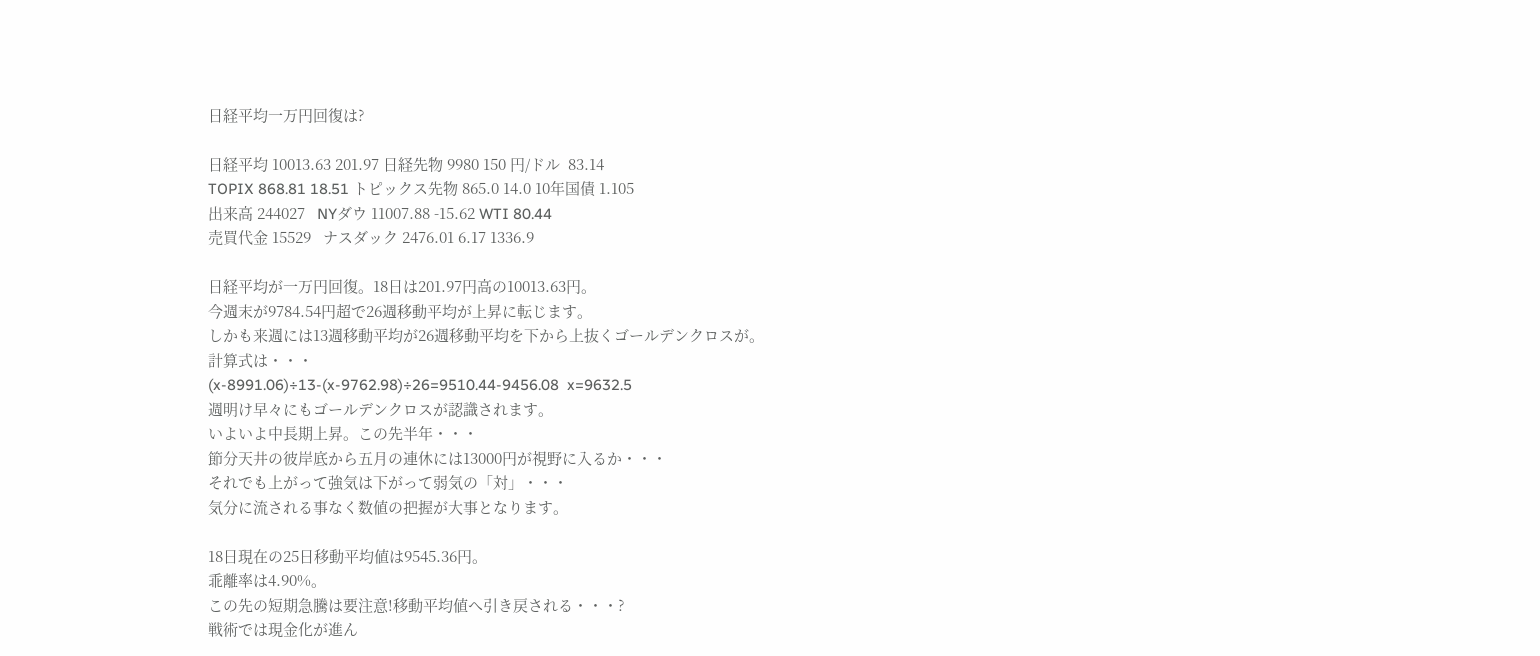日経平均一万円回復は?

日経平均 10013.63 201.97 日経先物 9980 150 円/ドル  83.14
TOPIX 868.81 18.51 トピックス先物 865.0 14.0 10年国債 1.105
出来高 244027   NYダウ 11007.88 -15.62 WTI 80.44
売買代金 15529   ナスダック 2476.01 6.17 1336.9

日経平均が一万円回復。18日は201.97円高の10013.63円。
今週末が9784.54円超で26週移動平均が上昇に転じます。
しかも来週には13週移動平均が26週移動平均を下から上抜くゴールデンクロスが。
計算式は・・・
(x-8991.06)÷13-(x-9762.98)÷26=9510.44-9456.08  x=9632.5
週明け早々にもゴールデンクロスが認識されます。
いよいよ中長期上昇。この先半年・・・
節分天井の彼岸底から五月の連休には13000円が視野に入るか・・・
それでも上がって強気は下がって弱気の「対」・・・
気分に流される事なく数値の把握が大事となります。

18日現在の25日移動平均値は9545.36円。
乖離率は4.90%。
この先の短期急騰は要注意!移動平均値へ引き戻される・・・?
戦術では現金化が進ん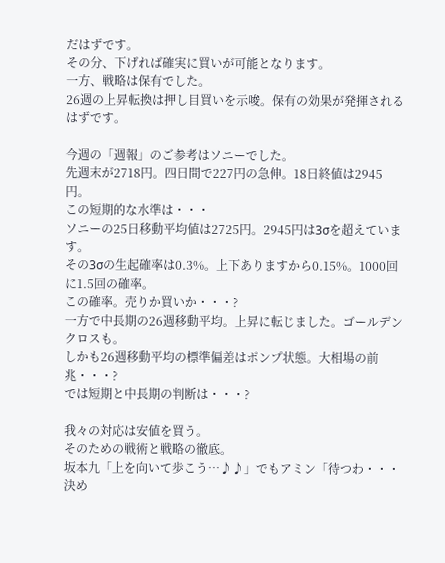だはずです。
その分、下げれば確実に買いが可能となります。
一方、戦略は保有でした。
26週の上昇転換は押し目買いを示唆。保有の効果が発揮されるはずです。

今週の「週報」のご参考はソニーでした。
先週末が2718円。四日間で227円の急伸。18日終値は2945円。
この短期的な水準は・・・
ソニーの25日移動平均値は2725円。2945円は3σを超えています。
その3σの生起確率は0.3%。上下ありますから0.15%。1000回に1.5回の確率。
この確率。売りか買いか・・・?
一方で中長期の26週移動平均。上昇に転じました。ゴールデンクロスも。
しかも26週移動平均の標準偏差はポンプ状態。大相場の前兆・・・?
では短期と中長期の判断は・・・?

我々の対応は安値を買う。
そのための戦術と戦略の徹底。
坂本九「上を向いて歩こう…♪♪」でもアミン「待つわ・・・決め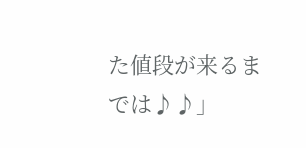た値段が来るまでは♪♪」